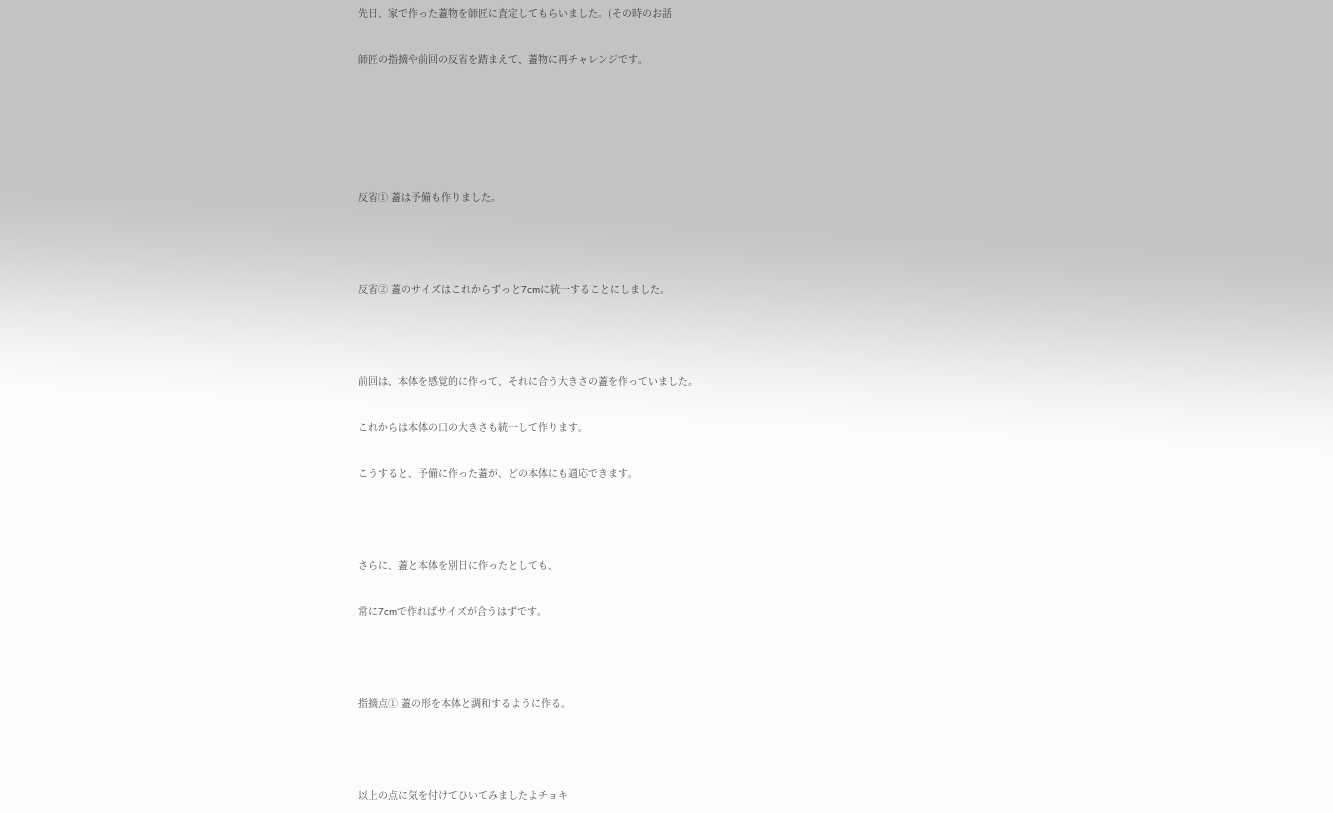先日、家で作った蓋物を師匠に査定してもらいました。(その時のお話

師匠の指摘や前回の反省を踏まえて、蓋物に再チャレンジです。





反省① 蓋は予備も作りました。



反省② 蓋のサイズはこれからずっと7cmに統一することにしました。



前回は、本体を感覚的に作って、それに合う大きさの蓋を作っていました。

これからは本体の口の大きさも統一して作ります。

こうすると、予備に作った蓋が、どの本体にも適応できます。



さらに、蓋と本体を別日に作ったとしても、

常に7cmで作ればサイズが合うはずです。



指摘点① 蓋の形を本体と調和するように作る。



以上の点に気を付けてひいてみましたよチョキ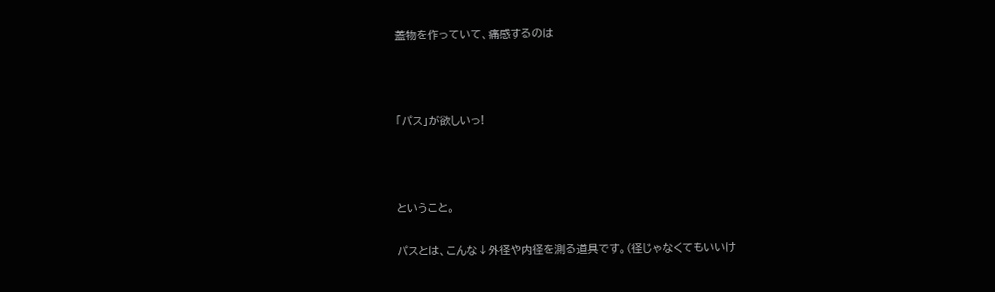蓋物を作っていて、痛感するのは



「パス」が欲しいっ!



ということ。

パスとは、こんな↓外径や内径を測る道具です。(径じゃなくてもいいけ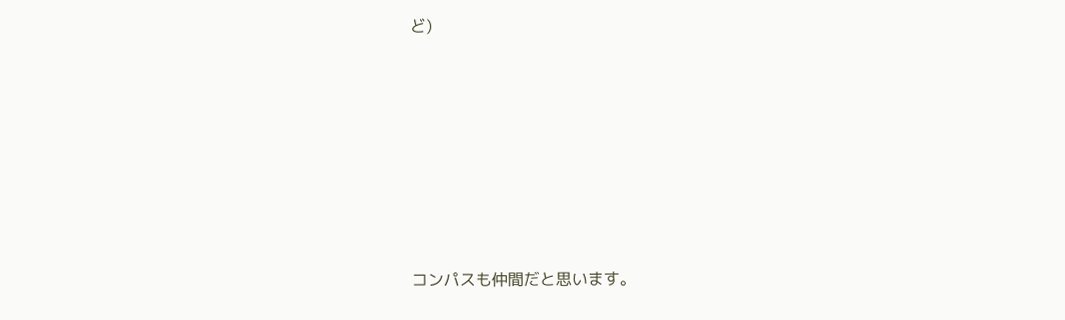ど)







コンパスも仲間だと思います。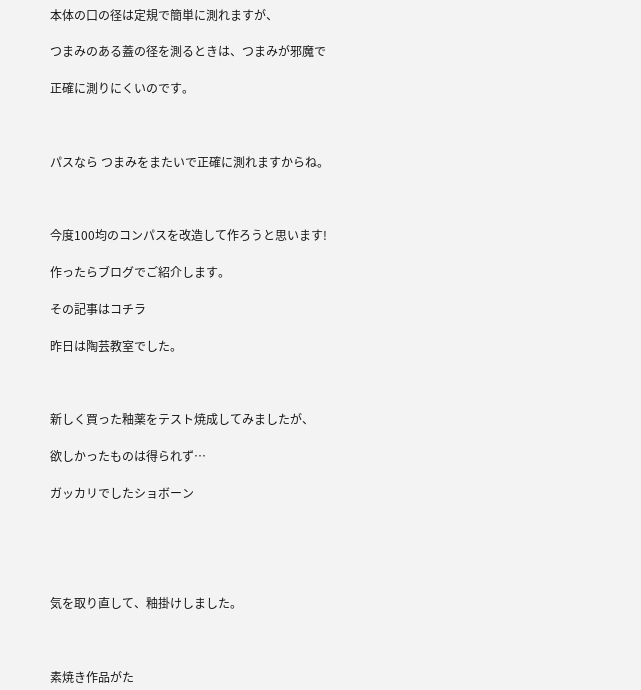本体の口の径は定規で簡単に測れますが、

つまみのある蓋の径を測るときは、つまみが邪魔で

正確に測りにくいのです。



パスなら つまみをまたいで正確に測れますからね。



今度100均のコンパスを改造して作ろうと思います!

作ったらブログでご紹介します。

その記事はコチラ

昨日は陶芸教室でした。



新しく買った釉薬をテスト焼成してみましたが、

欲しかったものは得られず…

ガッカリでしたショボーン





気を取り直して、釉掛けしました。



素焼き作品がた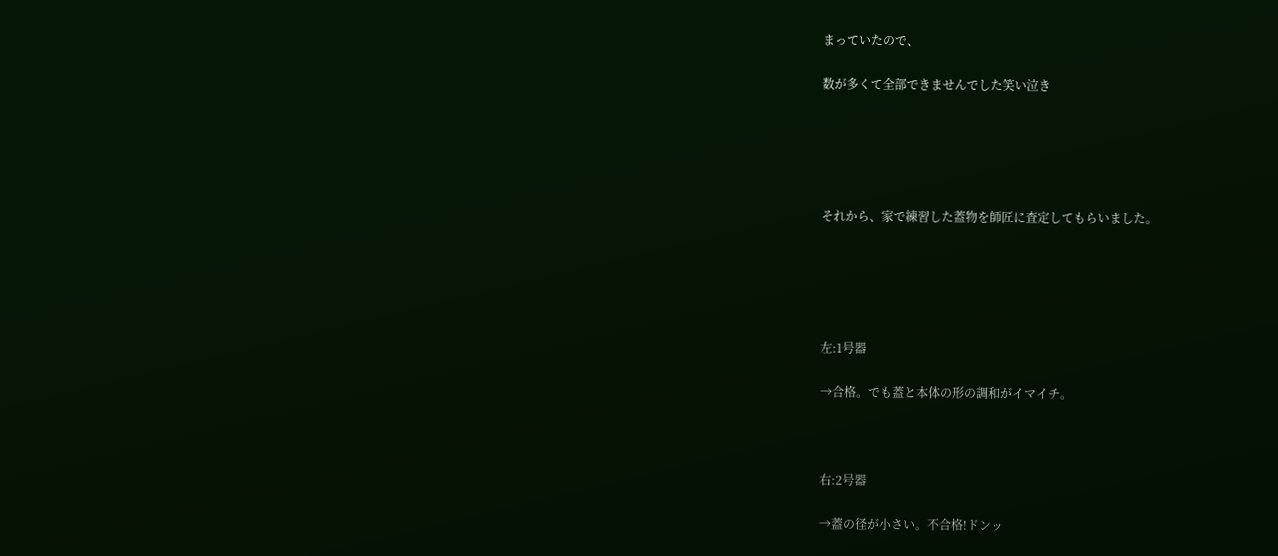まっていたので、

数が多くて全部できませんでした笑い泣き





それから、家で練習した蓋物を師匠に査定してもらいました。





左:1号器

→合格。でも蓋と本体の形の調和がイマイチ。



右:2号器

→蓋の径が小さい。不合格!ドンッ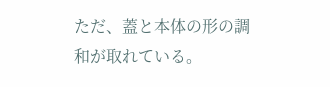ただ、蓋と本体の形の調和が取れている。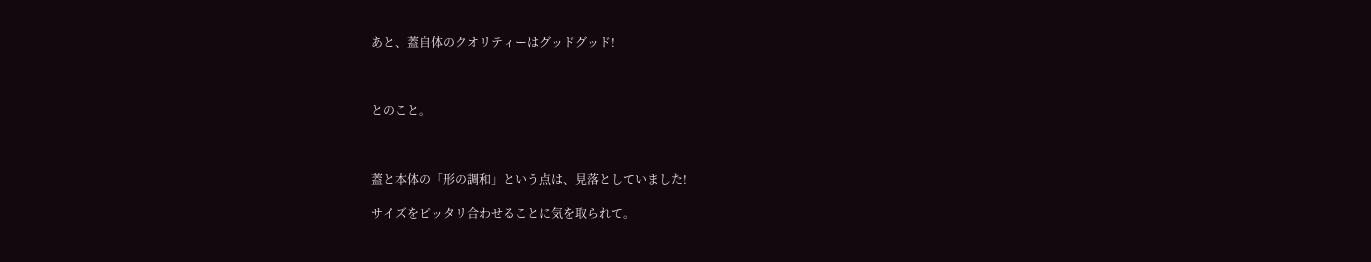あと、蓋自体のクオリティーはグッドグッド!



とのこと。



蓋と本体の「形の調和」という点は、見落としていました!

サイズをピッタリ合わせることに気を取られて。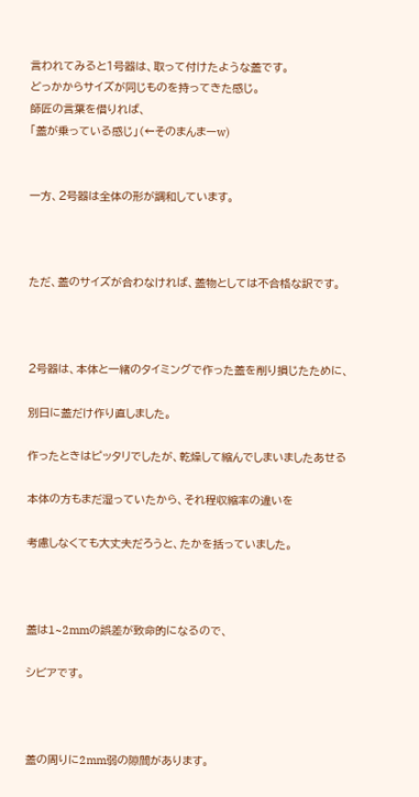言われてみると1号器は、取って付けたような蓋です。
どっかからサイズが同じものを持ってきた感じ。
師匠の言葉を借りれば、
「蓋が乗っている感じ」(←そのまんまーw)


一方、2号器は全体の形が調和しています。



ただ、蓋のサイズが合わなければ、蓋物としては不合格な訳です。



2号器は、本体と一緒のタイミングで作った蓋を削り損じたために、

別日に蓋だけ作り直しました。

作ったときはピッタリでしたが、乾燥して縮んでしまいましたあせる

本体の方もまだ湿っていたから、それ程収縮率の違いを

考慮しなくても大丈夫だろうと、たかを括っていました。



蓋は1~2mmの誤差が致命的になるので、

シビアです。



蓋の周りに2mm弱の隙間があります。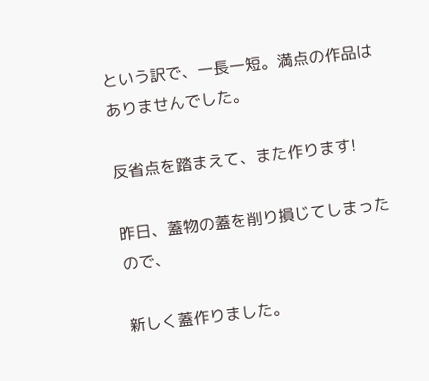という訳で、一長一短。満点の作品はありませんでした。

反省点を踏まえて、また作ります!

昨日、蓋物の蓋を削り損じてしまったので、

新しく蓋作りました。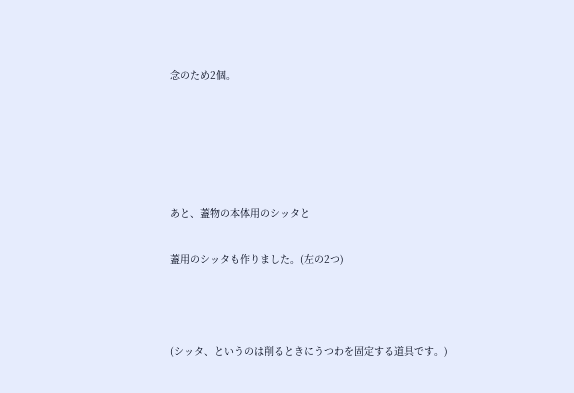念のため2個。





あと、蓋物の本体用のシッタと

蓋用のシッタも作りました。(左の2つ)



(シッタ、というのは削るときにうつわを固定する道具です。)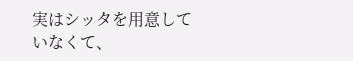実はシッタを用意していなくて、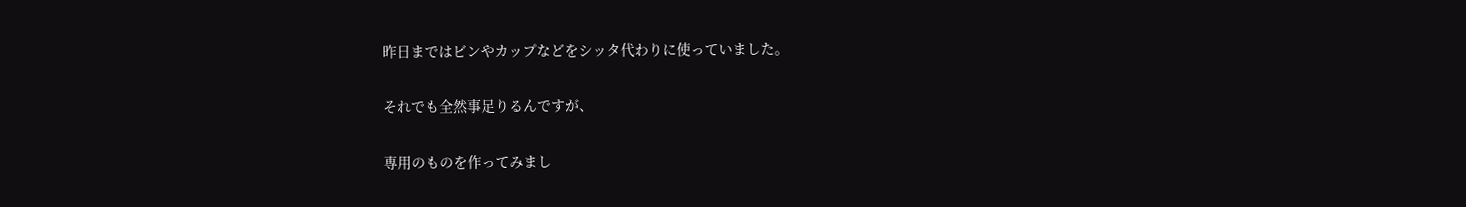昨日まではビンやカップなどをシッタ代わりに使っていました。

それでも全然事足りるんですが、

専用のものを作ってみまし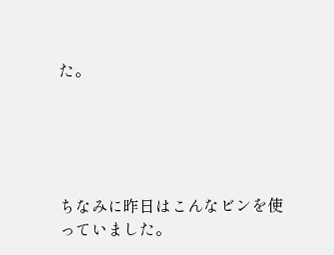た。





ちなみに昨日はこんなビンを使っていました。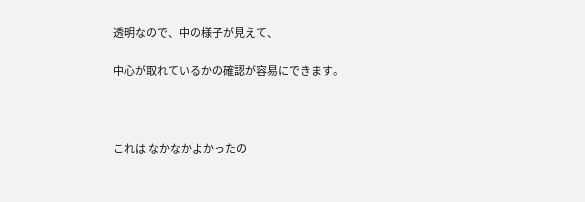透明なので、中の様子が見えて、

中心が取れているかの確認が容易にできます。



これは なかなかよかったの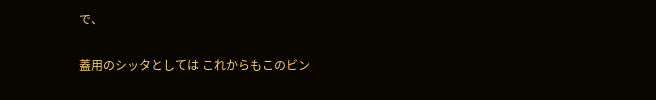で、

蓋用のシッタとしては これからもこのビン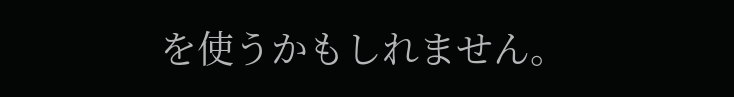を使うかもしれません。